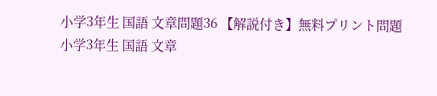小学3年生 国語 文章問題36 【解説付き】無料プリント問題
小学3年生 国語 文章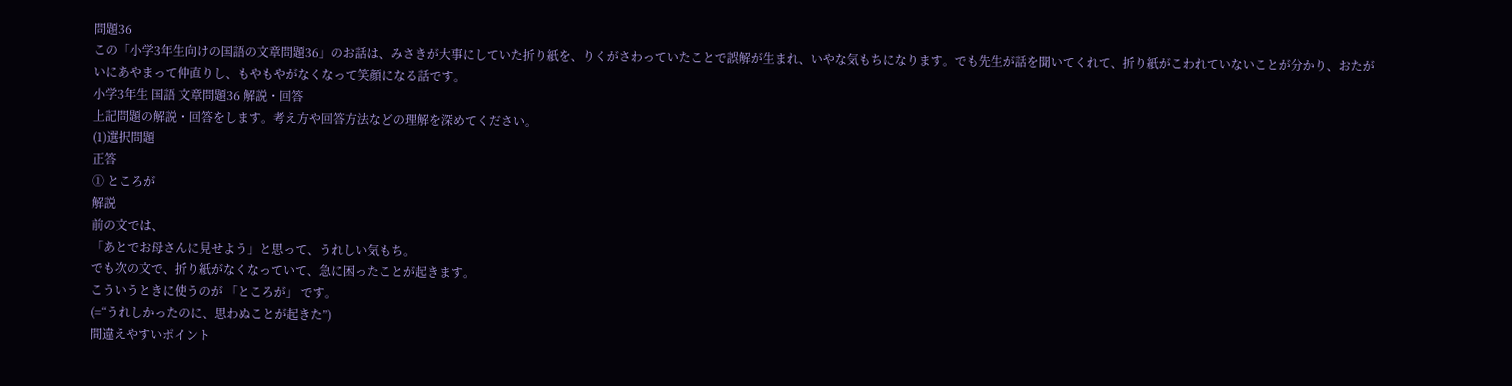問題36
この「小学3年生向けの国語の文章問題36」のお話は、みさきが大事にしていた折り紙を、りくがさわっていたことで誤解が生まれ、いやな気もちになります。でも先生が話を聞いてくれて、折り紙がこわれていないことが分かり、おたがいにあやまって仲直りし、もやもやがなくなって笑顔になる話です。
小学3年生 国語 文章問題36 解説・回答
上記問題の解説・回答をします。考え方や回答方法などの理解を深めてください。
(1)選択問題
正答
① ところが
解説
前の文では、
「あとでお母さんに見せよう」と思って、うれしい気もち。
でも次の文で、折り紙がなくなっていて、急に困ったことが起きます。
こういうときに使うのが 「ところが」 です。
(=“うれしかったのに、思わぬことが起きた”)
間違えやすいポイント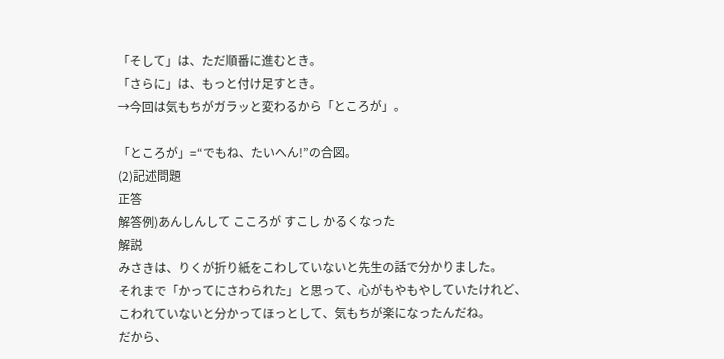「そして」は、ただ順番に進むとき。
「さらに」は、もっと付け足すとき。
→今回は気もちがガラッと変わるから「ところが」。

「ところが」=“でもね、たいへん!”の合図。
(2)記述問題
正答
解答例)あんしんして こころが すこし かるくなった
解説
みさきは、りくが折り紙をこわしていないと先生の話で分かりました。
それまで「かってにさわられた」と思って、心がもやもやしていたけれど、
こわれていないと分かってほっとして、気もちが楽になったんだね。
だから、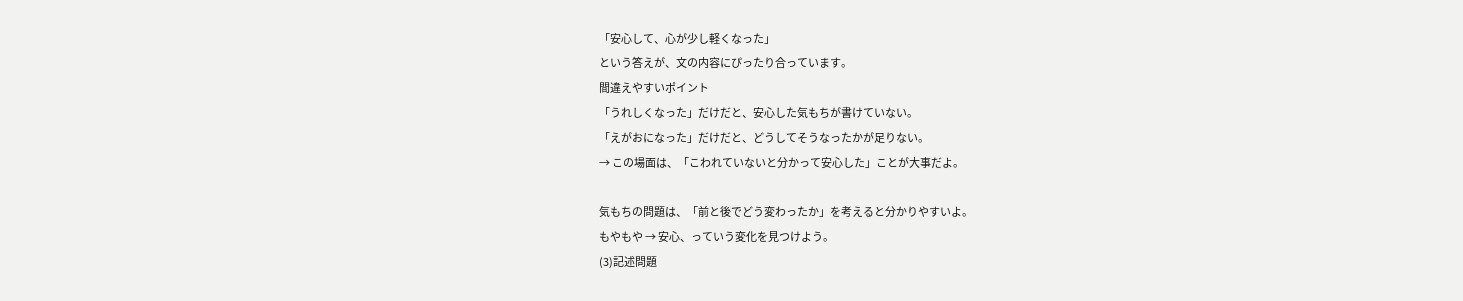「安心して、心が少し軽くなった」
という答えが、文の内容にぴったり合っています。
間違えやすいポイント
「うれしくなった」だけだと、安心した気もちが書けていない。
「えがおになった」だけだと、どうしてそうなったかが足りない。
→ この場面は、「こわれていないと分かって安心した」ことが大事だよ。

気もちの問題は、「前と後でどう変わったか」を考えると分かりやすいよ。
もやもや → 安心、っていう変化を見つけよう。
(3)記述問題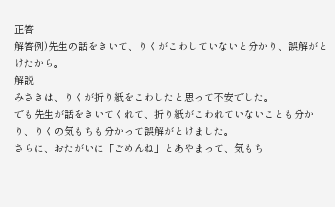正答
解答例)先生の話をきいて、りくがこわしていないと分かり、誤解がとけたから。
解説
みさきは、りくが折り紙をこわしたと思って不安でした。
でも先生が話をきいてくれて、折り紙がこわれていないことも分かり、りくの気もちも分かって誤解がとけました。
さらに、おたがいに「ごめんね」とあやまって、気もち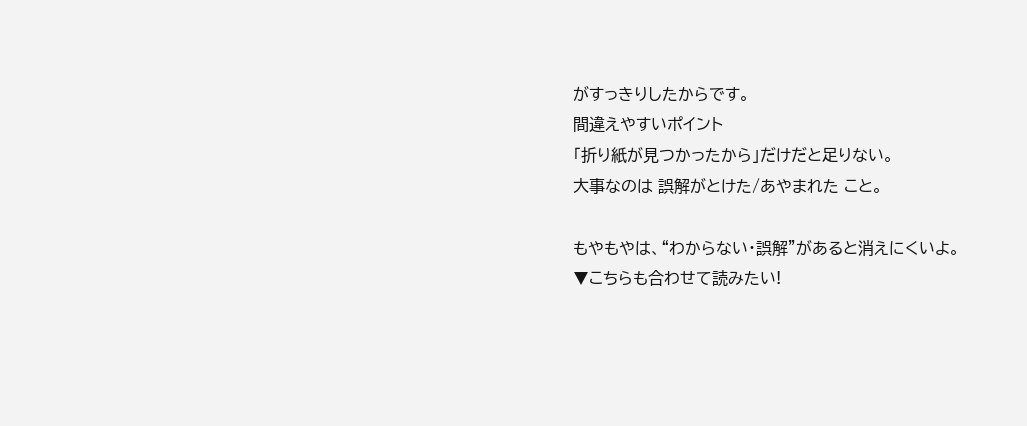がすっきりしたからです。
間違えやすいポイント
「折り紙が見つかったから」だけだと足りない。
大事なのは 誤解がとけた/あやまれた こと。

もやもやは、“わからない・誤解”があると消えにくいよ。
▼こちらも合わせて読みたい!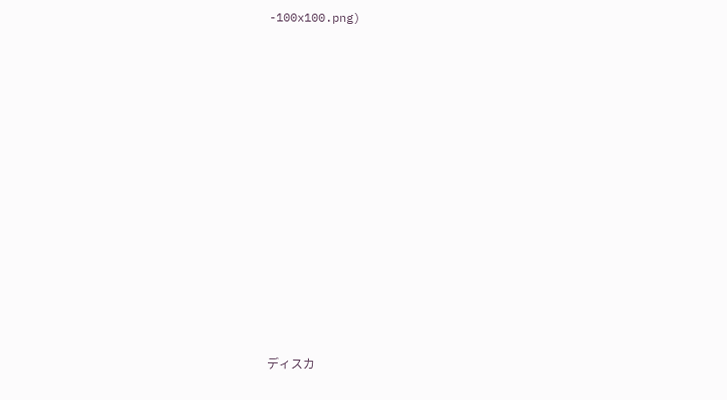-100x100.png)














ディスカ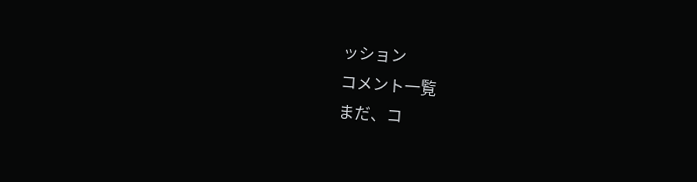ッション
コメント一覧
まだ、コ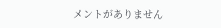メントがありません